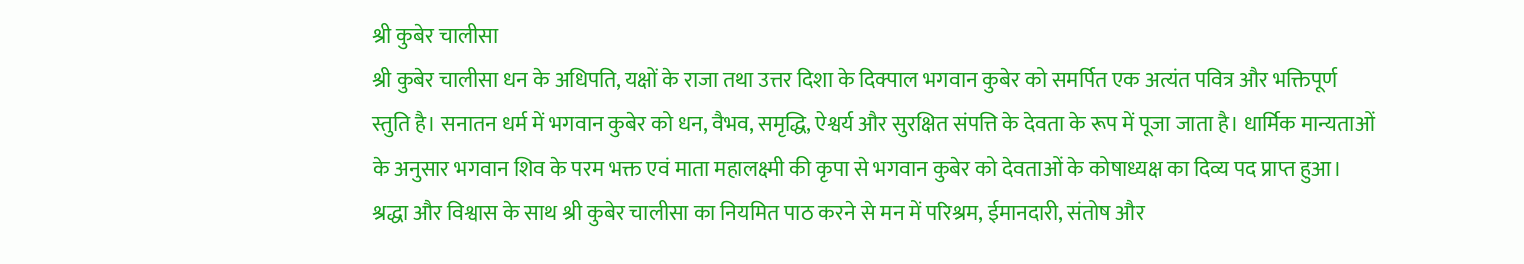श्री कुबेर चालीसा
श्री कुबेर चालीसा धन के अधिपति, यक्षों के राजा तथा उत्तर दिशा के दिक्पाल भगवान कुबेर को समर्पित एक अत्यंत पवित्र और भक्तिपूर्ण स्तुति है। सनातन धर्म में भगवान कुबेर को धन, वैभव, समृद्धि, ऐश्वर्य और सुरक्षित संपत्ति के देवता के रूप में पूजा जाता है। धार्मिक मान्यताओं के अनुसार भगवान शिव के परम भक्त एवं माता महालक्ष्मी की कृपा से भगवान कुबेर को देवताओं के कोषाध्यक्ष का दिव्य पद प्राप्त हुआ। श्रद्धा और विश्वास के साथ श्री कुबेर चालीसा का नियमित पाठ करने से मन में परिश्रम, ईमानदारी, संतोष और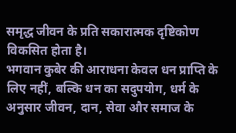समृद्ध जीवन के प्रति सकारात्मक दृष्टिकोण विकसित होता है।
भगवान कुबेर की आराधना केवल धन प्राप्ति के लिए नहीं, बल्कि धन का सदुपयोग, धर्म के अनुसार जीवन, दान, सेवा और समाज के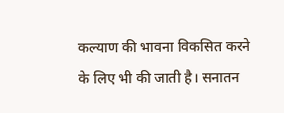कल्याण की भावना विकसित करने के लिए भी की जाती है। सनातन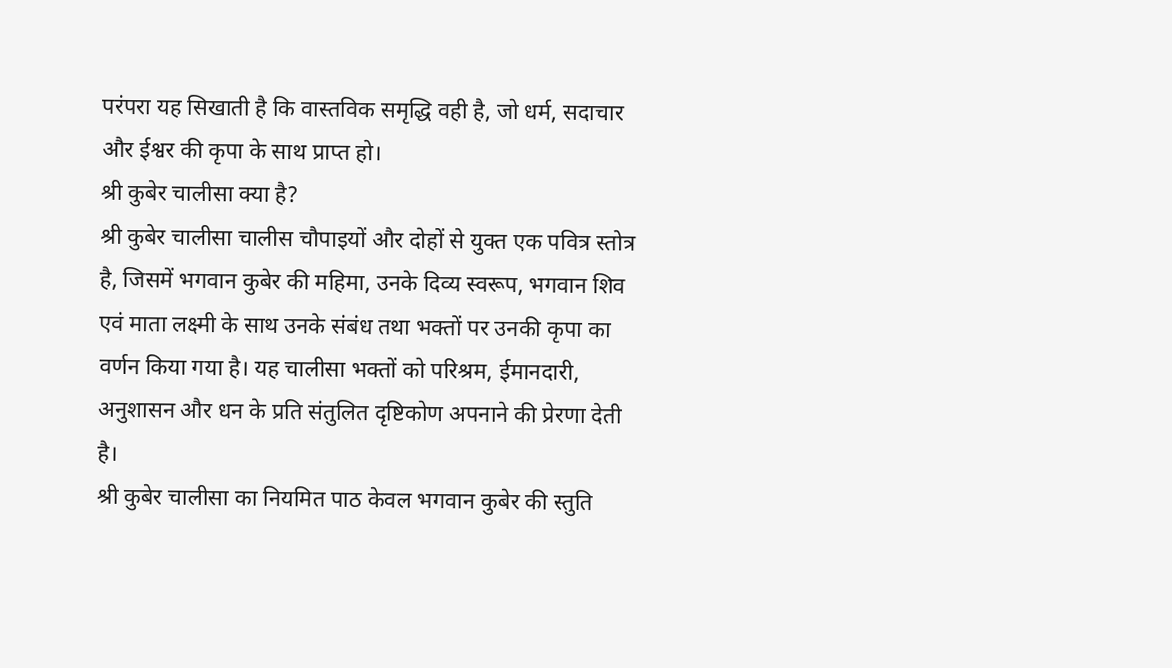परंपरा यह सिखाती है कि वास्तविक समृद्धि वही है, जो धर्म, सदाचार और ईश्वर की कृपा के साथ प्राप्त हो।
श्री कुबेर चालीसा क्या है?
श्री कुबेर चालीसा चालीस चौपाइयों और दोहों से युक्त एक पवित्र स्तोत्र है, जिसमें भगवान कुबेर की महिमा, उनके दिव्य स्वरूप, भगवान शिव एवं माता लक्ष्मी के साथ उनके संबंध तथा भक्तों पर उनकी कृपा का वर्णन किया गया है। यह चालीसा भक्तों को परिश्रम, ईमानदारी, अनुशासन और धन के प्रति संतुलित दृष्टिकोण अपनाने की प्रेरणा देती है।
श्री कुबेर चालीसा का नियमित पाठ केवल भगवान कुबेर की स्तुति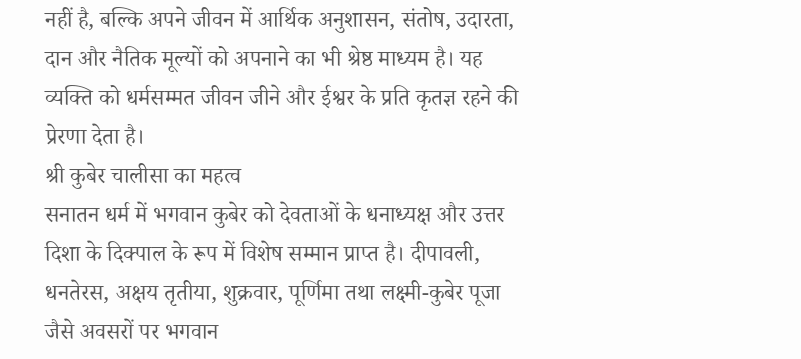नहीं है, बल्कि अपने जीवन में आर्थिक अनुशासन, संतोष, उदारता, दान और नैतिक मूल्यों को अपनाने का भी श्रेष्ठ माध्यम है। यह व्यक्ति को धर्मसम्मत जीवन जीने और ईश्वर के प्रति कृतज्ञ रहने की प्रेरणा देता है।
श्री कुबेर चालीसा का महत्व
सनातन धर्म में भगवान कुबेर को देवताओं के धनाध्यक्ष और उत्तर दिशा के दिक्पाल के रूप में विशेष सम्मान प्राप्त है। दीपावली, धनतेरस, अक्षय तृतीया, शुक्रवार, पूर्णिमा तथा लक्ष्मी-कुबेर पूजा जैसे अवसरों पर भगवान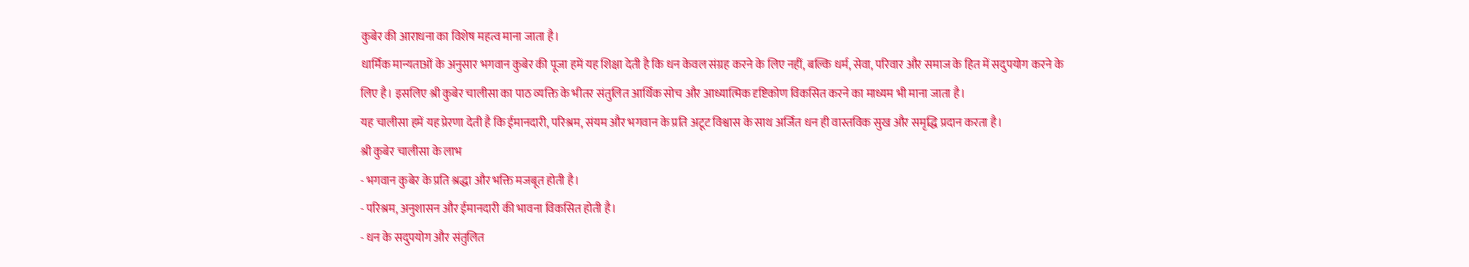कुबेर की आराधना का विशेष महत्व माना जाता है।
धार्मिक मान्यताओं के अनुसार भगवान कुबेर की पूजा हमें यह शिक्षा देती है कि धन केवल संग्रह करने के लिए नहीं, बल्कि धर्म, सेवा, परिवार और समाज के हित में सदुपयोग करने के लिए है। इसलिए श्री कुबेर चालीसा का पाठ व्यक्ति के भीतर संतुलित आर्थिक सोच और आध्यात्मिक दृष्टिकोण विकसित करने का माध्यम भी माना जाता है।
यह चालीसा हमें यह प्रेरणा देती है कि ईमानदारी, परिश्रम, संयम और भगवान के प्रति अटूट विश्वास के साथ अर्जित धन ही वास्तविक सुख और समृद्धि प्रदान करता है।
श्री कुबेर चालीसा के लाभ
- भगवान कुबेर के प्रति श्रद्धा और भक्ति मजबूत होती है।
- परिश्रम, अनुशासन और ईमानदारी की भावना विकसित होती है।
- धन के सदुपयोग और संतुलित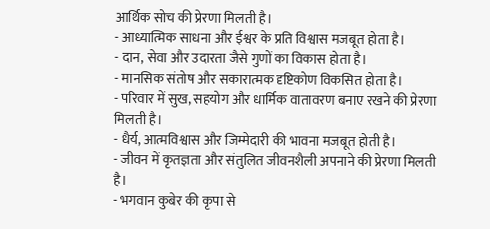आर्थिक सोच की प्रेरणा मिलती है।
- आध्यात्मिक साधना और ईश्वर के प्रति विश्वास मजबूत होता है।
- दान, सेवा और उदारता जैसे गुणों का विकास होता है।
- मानसिक संतोष और सकारात्मक दृष्टिकोण विकसित होता है।
- परिवार में सुख, सहयोग और धार्मिक वातावरण बनाए रखने की प्रेरणा मिलती है।
- धैर्य, आत्मविश्वास और जिम्मेदारी की भावना मजबूत होती है।
- जीवन में कृतज्ञता और संतुलित जीवनशैली अपनाने की प्रेरणा मिलती है।
- भगवान कुबेर की कृपा से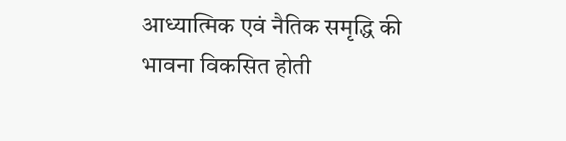आध्यात्मिक एवं नैतिक समृद्धि की भावना विकसित होती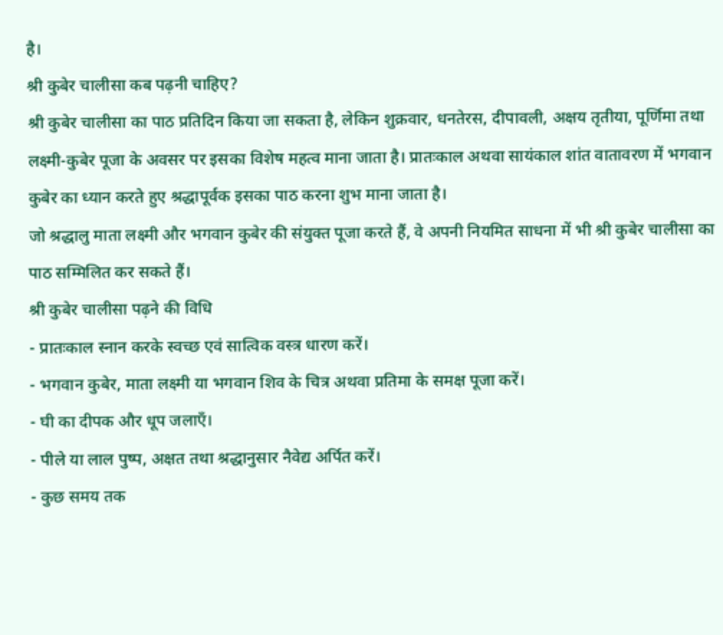है।
श्री कुबेर चालीसा कब पढ़नी चाहिए?
श्री कुबेर चालीसा का पाठ प्रतिदिन किया जा सकता है, लेकिन शुक्रवार, धनतेरस, दीपावली, अक्षय तृतीया, पूर्णिमा तथा लक्ष्मी-कुबेर पूजा के अवसर पर इसका विशेष महत्व माना जाता है। प्रातःकाल अथवा सायंकाल शांत वातावरण में भगवान कुबेर का ध्यान करते हुए श्रद्धापूर्वक इसका पाठ करना शुभ माना जाता है।
जो श्रद्धालु माता लक्ष्मी और भगवान कुबेर की संयुक्त पूजा करते हैं, वे अपनी नियमित साधना में भी श्री कुबेर चालीसा का पाठ सम्मिलित कर सकते हैं।
श्री कुबेर चालीसा पढ़ने की विधि
- प्रातःकाल स्नान करके स्वच्छ एवं सात्विक वस्त्र धारण करें।
- भगवान कुबेर, माता लक्ष्मी या भगवान शिव के चित्र अथवा प्रतिमा के समक्ष पूजा करें।
- घी का दीपक और धूप जलाएँ।
- पीले या लाल पुष्प, अक्षत तथा श्रद्धानुसार नैवेद्य अर्पित करें।
- कुछ समय तक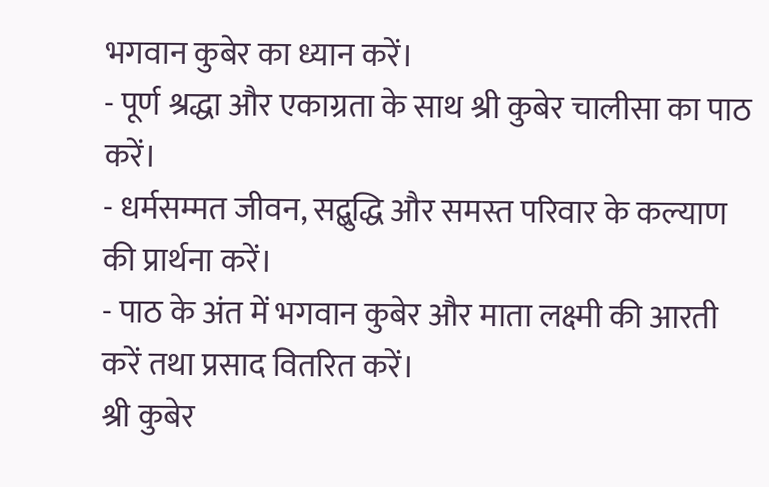भगवान कुबेर का ध्यान करें।
- पूर्ण श्रद्धा और एकाग्रता के साथ श्री कुबेर चालीसा का पाठ करें।
- धर्मसम्मत जीवन, सद्बुद्धि और समस्त परिवार के कल्याण की प्रार्थना करें।
- पाठ के अंत में भगवान कुबेर और माता लक्ष्मी की आरती करें तथा प्रसाद वितरित करें।
श्री कुबेर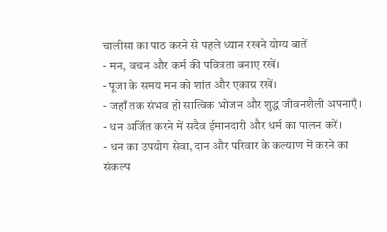चालीसा का पाठ करने से पहले ध्यान रखने योग्य बातें
- मन, वचन और कर्म की पवित्रता बनाए रखें।
- पूजा के समय मन को शांत और एकाग्र रखें।
- जहाँ तक संभव हो सात्विक भोजन और शुद्ध जीवनशैली अपनाएँ।
- धन अर्जित करने में सदैव ईमानदारी और धर्म का पालन करें।
- धन का उपयोग सेवा, दान और परिवार के कल्याण में करने का संकल्प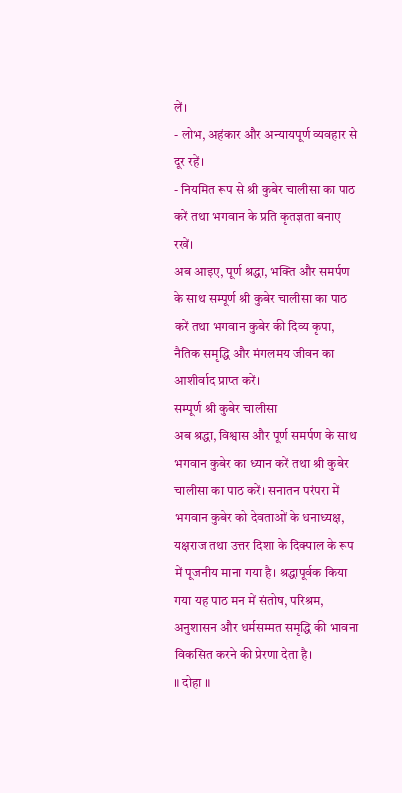लें।
- लोभ, अहंकार और अन्यायपूर्ण व्यवहार से दूर रहें।
- नियमित रूप से श्री कुबेर चालीसा का पाठ करें तथा भगवान के प्रति कृतज्ञता बनाए रखें।
अब आइए, पूर्ण श्रद्धा, भक्ति और समर्पण के साथ सम्पूर्ण श्री कुबेर चालीसा का पाठ करें तथा भगवान कुबेर की दिव्य कृपा, नैतिक समृद्धि और मंगलमय जीवन का आशीर्वाद प्राप्त करें।
सम्पूर्ण श्री कुबेर चालीसा
अब श्रद्धा, विश्वास और पूर्ण समर्पण के साथ भगवान कुबेर का ध्यान करें तथा श्री कुबेर चालीसा का पाठ करें। सनातन परंपरा में भगवान कुबेर को देवताओं के धनाध्यक्ष, यक्षराज तथा उत्तर दिशा के दिक्पाल के रूप में पूजनीय माना गया है। श्रद्धापूर्वक किया गया यह पाठ मन में संतोष, परिश्रम, अनुशासन और धर्मसम्मत समृद्धि की भावना विकसित करने की प्रेरणा देता है।
॥ दोहा ॥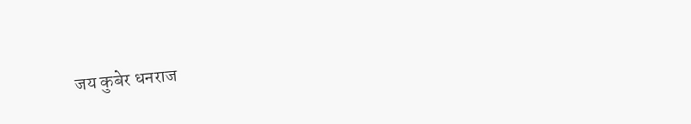जय कुबेर धनराज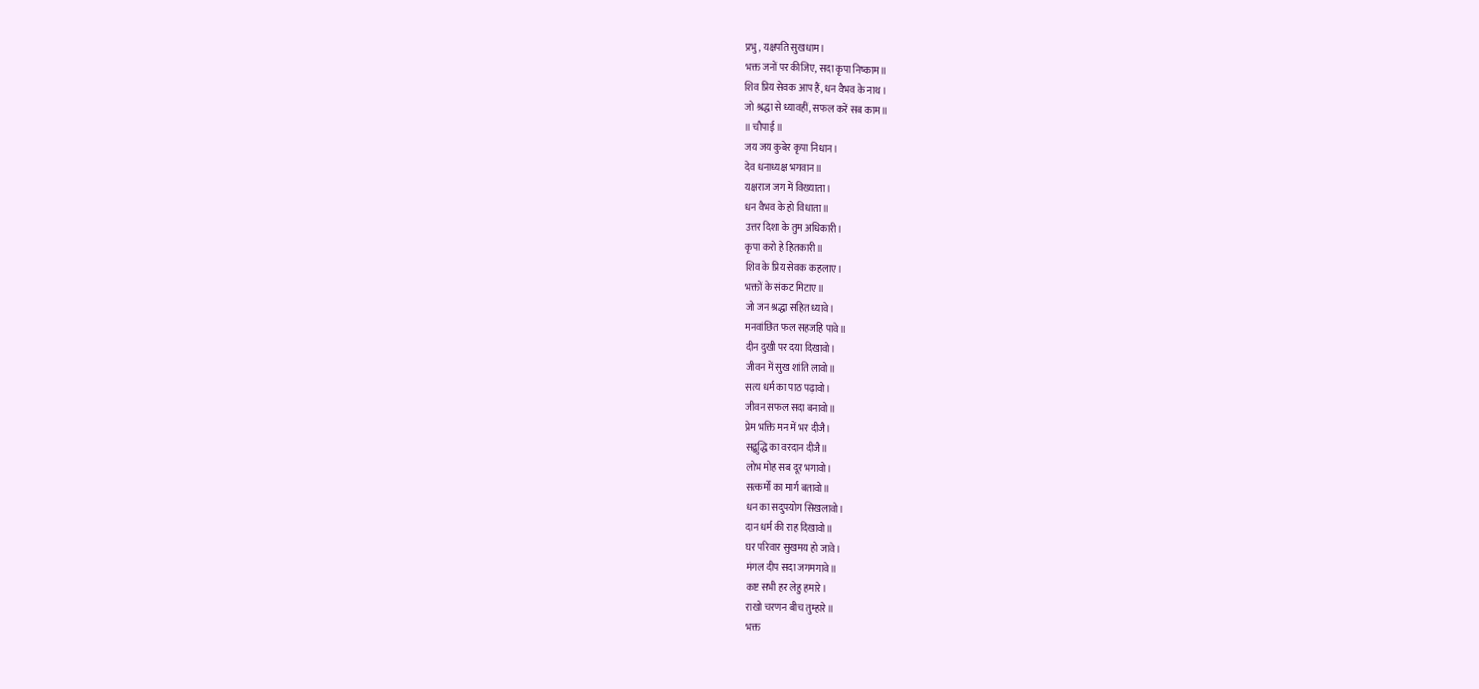प्रभु, यक्षपति सुखधाम।
भक्त जनों पर कीजिए, सदा कृपा निष्काम॥
शिव प्रिय सेवक आप हैं, धन वैभव के नाथ।
जो श्रद्धा से ध्यावहीं, सफल करें सब काम॥
॥ चौपाई ॥
जय जय कुबेर कृपा निधान।
देव धनाध्यक्ष भगवान॥
यक्षराज जग में विख्याता।
धन वैभव के हो विधाता॥
उत्तर दिशा के तुम अधिकारी।
कृपा करो हे हितकारी॥
शिव के प्रिय सेवक कहलाए।
भक्तों के संकट मिटाए॥
जो जन श्रद्धा सहित ध्यावे।
मनवांछित फल सहजहि पावे॥
दीन दुखी पर दया दिखावो।
जीवन में सुख शांति लावो॥
सत्य धर्म का पाठ पढ़ावो।
जीवन सफल सदा बनावो॥
प्रेम भक्ति मन में भर दीजै।
सद्बुद्धि का वरदान दीजै॥
लोभ मोह सब दूर भगावो।
सत्कर्मों का मार्ग बतावो॥
धन का सदुपयोग सिखलावो।
दान धर्म की राह दिखावो॥
घर परिवार सुखमय हो जावे।
मंगल दीप सदा जगमगावे॥
कष्ट सभी हर लेहु हमारे।
राखो चरणन बीच तुम्हारे॥
भक्त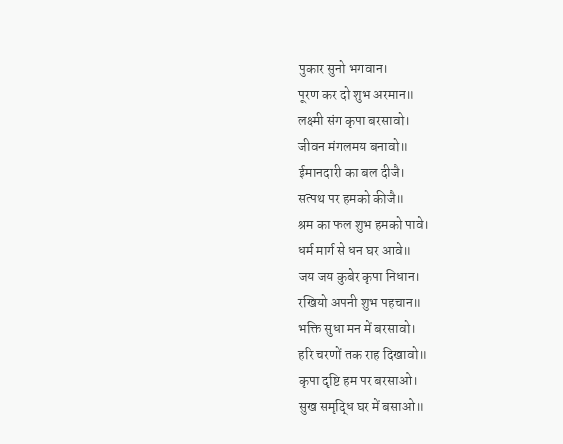पुकार सुनो भगवान।
पूरण कर दो शुभ अरमान॥
लक्ष्मी संग कृपा बरसावो।
जीवन मंगलमय बनावो॥
ईमानदारी का बल दीजै।
सत्पथ पर हमको कीजै॥
श्रम का फल शुभ हमको पावे।
धर्म मार्ग से धन घर आवे॥
जय जय कुबेर कृपा निधान।
रखियो अपनी शुभ पहचान॥
भक्ति सुधा मन में बरसावो।
हरि चरणों तक राह दिखावो॥
कृपा दृष्टि हम पर बरसाओ।
सुख समृद्धि घर में बसाओ॥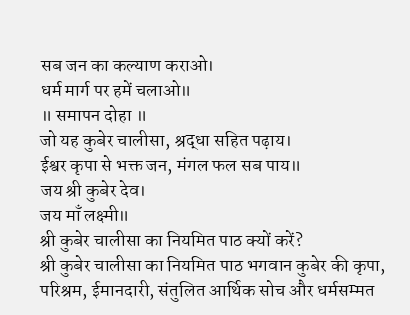सब जन का कल्याण कराओ।
धर्म मार्ग पर हमें चलाओ॥
॥ समापन दोहा ॥
जो यह कुबेर चालीसा, श्रद्धा सहित पढ़ाय।
ईश्वर कृपा से भक्त जन, मंगल फल सब पाय॥
जय श्री कुबेर देव।
जय माँ लक्ष्मी॥
श्री कुबेर चालीसा का नियमित पाठ क्यों करें?
श्री कुबेर चालीसा का नियमित पाठ भगवान कुबेर की कृपा, परिश्रम, ईमानदारी, संतुलित आर्थिक सोच और धर्मसम्मत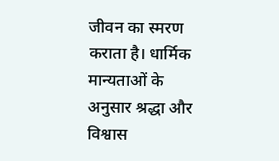जीवन का स्मरण कराता है। धार्मिक मान्यताओं के अनुसार श्रद्धा और विश्वास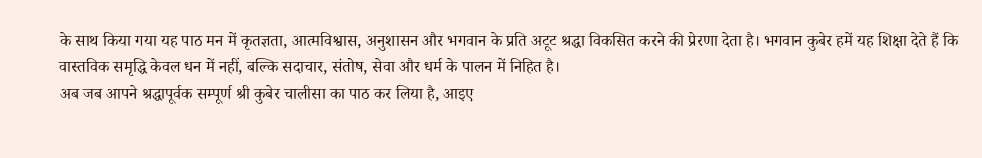के साथ किया गया यह पाठ मन में कृतज्ञता, आत्मविश्वास, अनुशासन और भगवान के प्रति अटूट श्रद्धा विकसित करने की प्रेरणा देता है। भगवान कुबेर हमें यह शिक्षा देते हैं कि वास्तविक समृद्धि केवल धन में नहीं, बल्कि सदाचार, संतोष, सेवा और धर्म के पालन में निहित है।
अब जब आपने श्रद्धापूर्वक सम्पूर्ण श्री कुबेर चालीसा का पाठ कर लिया है, आइए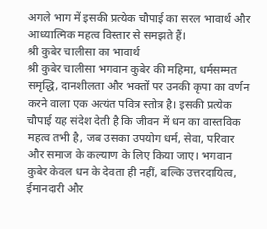अगले भाग में इसकी प्रत्येक चौपाई का सरल भावार्थ और आध्यात्मिक महत्व विस्तार से समझते हैं।
श्री कुबेर चालीसा का भावार्थ
श्री कुबेर चालीसा भगवान कुबेर की महिमा, धर्मसम्मत समृद्धि, दानशीलता और भक्तों पर उनकी कृपा का वर्णन करने वाला एक अत्यंत पवित्र स्तोत्र है। इसकी प्रत्येक चौपाई यह संदेश देती है कि जीवन में धन का वास्तविक महत्व तभी है, जब उसका उपयोग धर्म, सेवा, परिवार और समाज के कल्याण के लिए किया जाए। भगवान कुबेर केवल धन के देवता ही नहीं, बल्कि उत्तरदायित्व, ईमानदारी और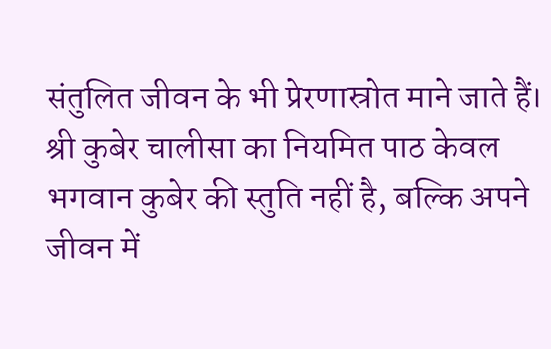संतुलित जीवन के भी प्रेरणास्रोत माने जाते हैं।
श्री कुबेर चालीसा का नियमित पाठ केवल भगवान कुबेर की स्तुति नहीं है, बल्कि अपने जीवन में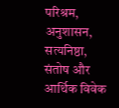परिश्रम, अनुशासन, सत्यनिष्ठा, संतोष और आर्थिक विवेक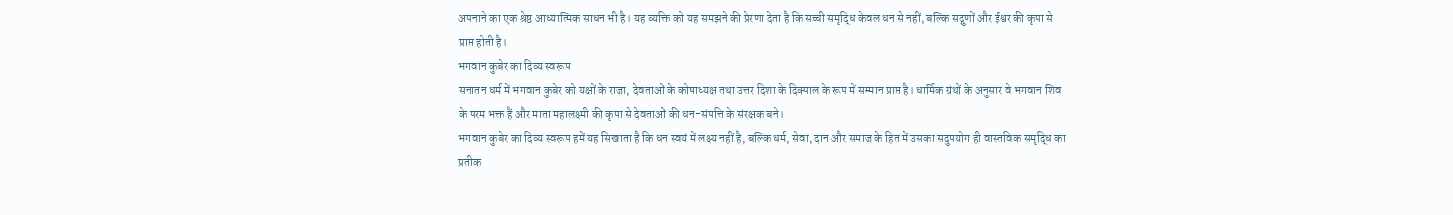अपनाने का एक श्रेष्ठ आध्यात्मिक साधन भी है। यह व्यक्ति को यह समझने की प्रेरणा देता है कि सच्ची समृद्धि केवल धन से नहीं, बल्कि सद्गुणों और ईश्वर की कृपा से प्राप्त होती है।
भगवान कुबेर का दिव्य स्वरूप
सनातन धर्म में भगवान कुबेर को यक्षों के राजा, देवताओं के कोषाध्यक्ष तथा उत्तर दिशा के दिक्पाल के रूप में सम्मान प्राप्त है। धार्मिक ग्रंथों के अनुसार वे भगवान शिव के परम भक्त हैं और माता महालक्ष्मी की कृपा से देवताओं की धन-संपत्ति के संरक्षक बने।
भगवान कुबेर का दिव्य स्वरूप हमें यह सिखाता है कि धन स्वयं में लक्ष्य नहीं है, बल्कि धर्म, सेवा, दान और समाज के हित में उसका सदुपयोग ही वास्तविक समृद्धि का प्रतीक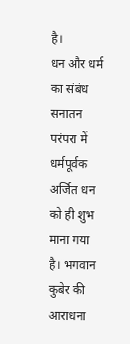है।
धन और धर्म का संबंध
सनातन परंपरा में धर्मपूर्वक अर्जित धन को ही शुभ माना गया है। भगवान कुबेर की आराधना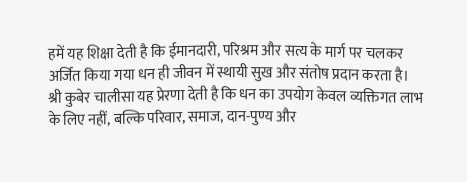हमें यह शिक्षा देती है कि ईमानदारी, परिश्रम और सत्य के मार्ग पर चलकर अर्जित किया गया धन ही जीवन में स्थायी सुख और संतोष प्रदान करता है।
श्री कुबेर चालीसा यह प्रेरणा देती है कि धन का उपयोग केवल व्यक्तिगत लाभ के लिए नहीं, बल्कि परिवार, समाज, दान-पुण्य और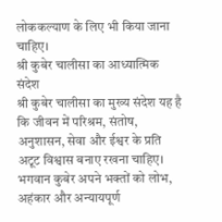लोककल्याण के लिए भी किया जाना चाहिए।
श्री कुबेर चालीसा का आध्यात्मिक संदेश
श्री कुबेर चालीसा का मुख्य संदेश यह है कि जीवन में परिश्रम, संतोष, अनुशासन, सेवा और ईश्वर के प्रति अटूट विश्वास बनाए रखना चाहिए। भगवान कुबेर अपने भक्तों को लोभ, अहंकार और अन्यायपूर्ण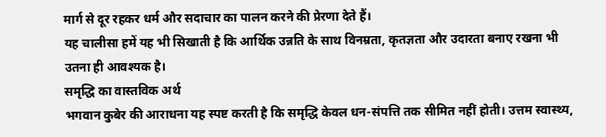मार्ग से दूर रहकर धर्म और सदाचार का पालन करने की प्रेरणा देते हैं।
यह चालीसा हमें यह भी सिखाती है कि आर्थिक उन्नति के साथ विनम्रता, कृतज्ञता और उदारता बनाए रखना भी उतना ही आवश्यक है।
समृद्धि का वास्तविक अर्थ
भगवान कुबेर की आराधना यह स्पष्ट करती है कि समृद्धि केवल धन-संपत्ति तक सीमित नहीं होती। उत्तम स्वास्थ्य,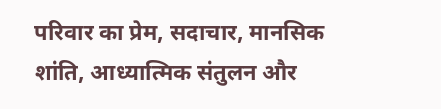परिवार का प्रेम, सदाचार, मानसिक शांति, आध्यात्मिक संतुलन और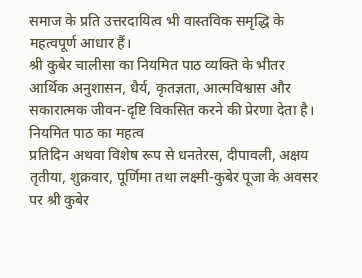समाज के प्रति उत्तरदायित्व भी वास्तविक समृद्धि के महत्वपूर्ण आधार हैं।
श्री कुबेर चालीसा का नियमित पाठ व्यक्ति के भीतर आर्थिक अनुशासन, धैर्य, कृतज्ञता, आत्मविश्वास और सकारात्मक जीवन-दृष्टि विकसित करने की प्रेरणा देता है।
नियमित पाठ का महत्व
प्रतिदिन अथवा विशेष रूप से धनतेरस, दीपावली, अक्षय तृतीया, शुक्रवार, पूर्णिमा तथा लक्ष्मी-कुबेर पूजा के अवसर पर श्री कुबेर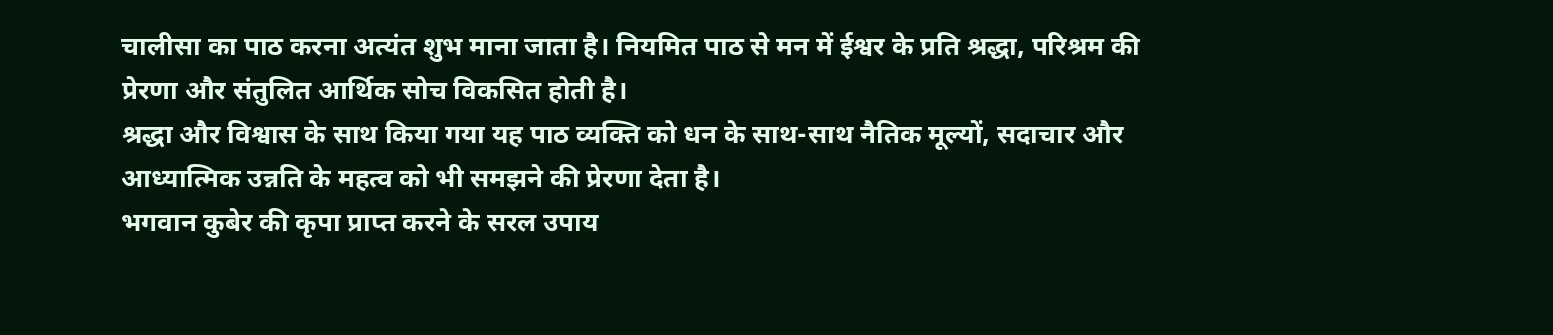चालीसा का पाठ करना अत्यंत शुभ माना जाता है। नियमित पाठ से मन में ईश्वर के प्रति श्रद्धा, परिश्रम की प्रेरणा और संतुलित आर्थिक सोच विकसित होती है।
श्रद्धा और विश्वास के साथ किया गया यह पाठ व्यक्ति को धन के साथ-साथ नैतिक मूल्यों, सदाचार और आध्यात्मिक उन्नति के महत्व को भी समझने की प्रेरणा देता है।
भगवान कुबेर की कृपा प्राप्त करने के सरल उपाय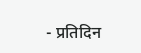- प्रतिदिन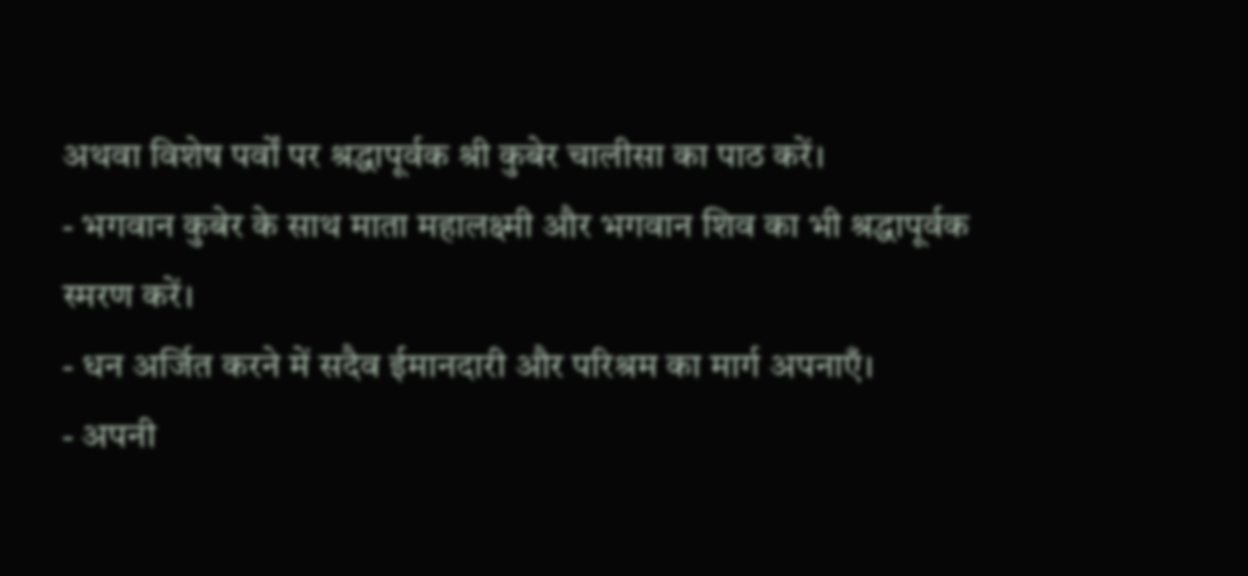अथवा विशेष पर्वों पर श्रद्धापूर्वक श्री कुबेर चालीसा का पाठ करें।
- भगवान कुबेर के साथ माता महालक्ष्मी और भगवान शिव का भी श्रद्धापूर्वक स्मरण करें।
- धन अर्जित करने में सदैव ईमानदारी और परिश्रम का मार्ग अपनाएँ।
- अपनी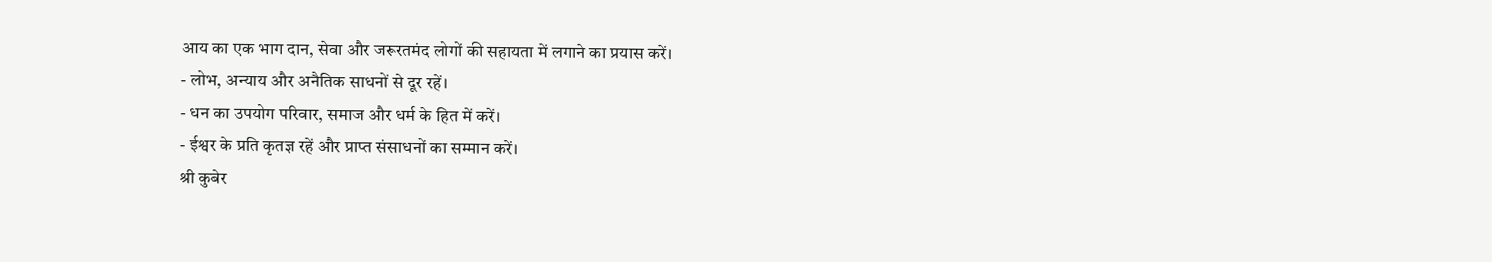आय का एक भाग दान, सेवा और जरूरतमंद लोगों की सहायता में लगाने का प्रयास करें।
- लोभ, अन्याय और अनैतिक साधनों से दूर रहें।
- धन का उपयोग परिवार, समाज और धर्म के हित में करें।
- ईश्वर के प्रति कृतज्ञ रहें और प्राप्त संसाधनों का सम्मान करें।
श्री कुबेर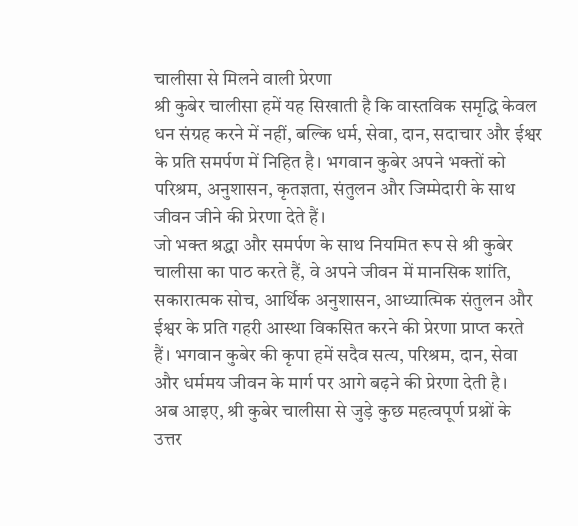चालीसा से मिलने वाली प्रेरणा
श्री कुबेर चालीसा हमें यह सिखाती है कि वास्तविक समृद्धि केवल धन संग्रह करने में नहीं, बल्कि धर्म, सेवा, दान, सदाचार और ईश्वर के प्रति समर्पण में निहित है। भगवान कुबेर अपने भक्तों को परिश्रम, अनुशासन, कृतज्ञता, संतुलन और जिम्मेदारी के साथ जीवन जीने की प्रेरणा देते हैं।
जो भक्त श्रद्धा और समर्पण के साथ नियमित रूप से श्री कुबेर चालीसा का पाठ करते हैं, वे अपने जीवन में मानसिक शांति, सकारात्मक सोच, आर्थिक अनुशासन, आध्यात्मिक संतुलन और ईश्वर के प्रति गहरी आस्था विकसित करने की प्रेरणा प्राप्त करते हैं। भगवान कुबेर की कृपा हमें सदैव सत्य, परिश्रम, दान, सेवा और धर्ममय जीवन के मार्ग पर आगे बढ़ने की प्रेरणा देती है।
अब आइए, श्री कुबेर चालीसा से जुड़े कुछ महत्वपूर्ण प्रश्नों के उत्तर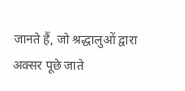जानते हैं, जो श्रद्धालुओं द्वारा अक्सर पूछे जाते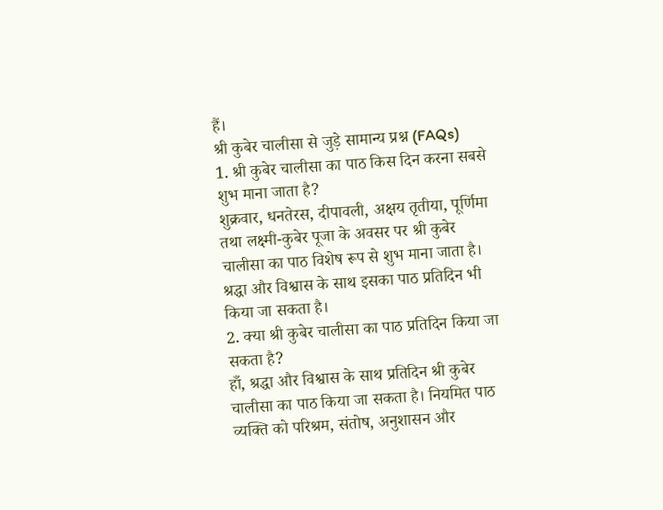हैं।
श्री कुबेर चालीसा से जुड़े सामान्य प्रश्न (FAQs)
1. श्री कुबेर चालीसा का पाठ किस दिन करना सबसे शुभ माना जाता है?
शुक्रवार, धनतेरस, दीपावली, अक्षय तृतीया, पूर्णिमा तथा लक्ष्मी-कुबेर पूजा के अवसर पर श्री कुबेर चालीसा का पाठ विशेष रूप से शुभ माना जाता है। श्रद्धा और विश्वास के साथ इसका पाठ प्रतिदिन भी किया जा सकता है।
2. क्या श्री कुबेर चालीसा का पाठ प्रतिदिन किया जा सकता है?
हाँ, श्रद्धा और विश्वास के साथ प्रतिदिन श्री कुबेर चालीसा का पाठ किया जा सकता है। नियमित पाठ व्यक्ति को परिश्रम, संतोष, अनुशासन और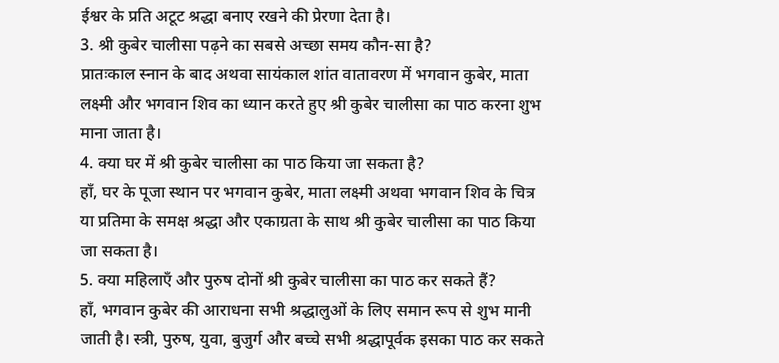ईश्वर के प्रति अटूट श्रद्धा बनाए रखने की प्रेरणा देता है।
3. श्री कुबेर चालीसा पढ़ने का सबसे अच्छा समय कौन-सा है?
प्रातःकाल स्नान के बाद अथवा सायंकाल शांत वातावरण में भगवान कुबेर, माता लक्ष्मी और भगवान शिव का ध्यान करते हुए श्री कुबेर चालीसा का पाठ करना शुभ माना जाता है।
4. क्या घर में श्री कुबेर चालीसा का पाठ किया जा सकता है?
हाँ, घर के पूजा स्थान पर भगवान कुबेर, माता लक्ष्मी अथवा भगवान शिव के चित्र या प्रतिमा के समक्ष श्रद्धा और एकाग्रता के साथ श्री कुबेर चालीसा का पाठ किया जा सकता है।
5. क्या महिलाएँ और पुरुष दोनों श्री कुबेर चालीसा का पाठ कर सकते हैं?
हाँ, भगवान कुबेर की आराधना सभी श्रद्धालुओं के लिए समान रूप से शुभ मानी जाती है। स्त्री, पुरुष, युवा, बुजुर्ग और बच्चे सभी श्रद्धापूर्वक इसका पाठ कर सकते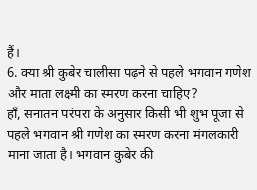हैं।
6. क्या श्री कुबेर चालीसा पढ़ने से पहले भगवान गणेश और माता लक्ष्मी का स्मरण करना चाहिए?
हाँ, सनातन परंपरा के अनुसार किसी भी शुभ पूजा से पहले भगवान श्री गणेश का स्मरण करना मंगलकारी माना जाता है। भगवान कुबेर की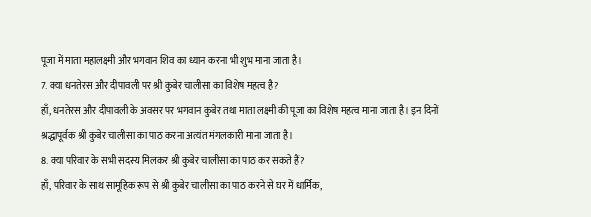पूजा में माता महालक्ष्मी और भगवान शिव का ध्यान करना भी शुभ माना जाता है।
7. क्या धनतेरस और दीपावली पर श्री कुबेर चालीसा का विशेष महत्व है?
हाँ, धनतेरस और दीपावली के अवसर पर भगवान कुबेर तथा माता लक्ष्मी की पूजा का विशेष महत्व माना जाता है। इन दिनों श्रद्धापूर्वक श्री कुबेर चालीसा का पाठ करना अत्यंत मंगलकारी माना जाता है।
8. क्या परिवार के सभी सदस्य मिलकर श्री कुबेर चालीसा का पाठ कर सकते हैं?
हाँ, परिवार के साथ सामूहिक रूप से श्री कुबेर चालीसा का पाठ करने से घर में धार्मिक,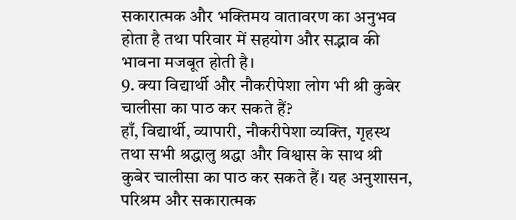सकारात्मक और भक्तिमय वातावरण का अनुभव होता है तथा परिवार में सहयोग और सद्भाव की भावना मजबूत होती है।
9. क्या विद्यार्थी और नौकरीपेशा लोग भी श्री कुबेर चालीसा का पाठ कर सकते हैं?
हाँ, विद्यार्थी, व्यापारी, नौकरीपेशा व्यक्ति, गृहस्थ तथा सभी श्रद्धालु श्रद्धा और विश्वास के साथ श्री कुबेर चालीसा का पाठ कर सकते हैं। यह अनुशासन, परिश्रम और सकारात्मक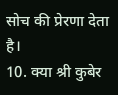सोच की प्रेरणा देता है।
10. क्या श्री कुबेर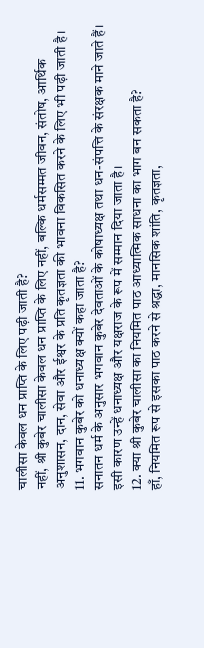चालीसा केवल धन प्राप्ति के लिए पढ़ी जाती है?
नहीं, श्री कुबेर चालीसा केवल धन प्राप्ति के लिए नहीं, बल्कि धर्मसम्मत जीवन, संतोष, आर्थिक अनुशासन, दान, सेवा और ईश्वर के प्रति कृतज्ञता की भावना विकसित करने के लिए भी पढ़ी जाती है।
11. भगवान कुबेर को धनाध्यक्ष क्यों कहा जाता है?
सनातन धर्म के अनुसार भगवान कुबेर देवताओं के कोषाध्यक्ष तथा धन-संपत्ति के संरक्षक माने जाते हैं। इसी कारण उन्हें धनाध्यक्ष और यक्षराज के रूप में सम्मान दिया जाता है।
12. क्या श्री कुबेर चालीसा का नियमित पाठ आध्यात्मिक साधना का भाग बन सकता है?
हाँ, नियमित रूप से इसका पाठ करने से श्रद्धा, मानसिक शांति, कृतज्ञता,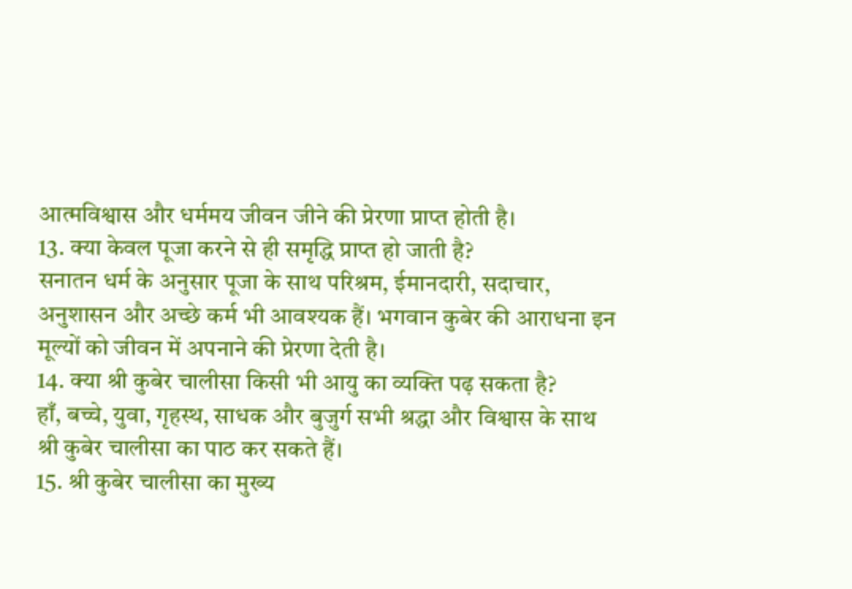आत्मविश्वास और धर्ममय जीवन जीने की प्रेरणा प्राप्त होती है।
13. क्या केवल पूजा करने से ही समृद्धि प्राप्त हो जाती है?
सनातन धर्म के अनुसार पूजा के साथ परिश्रम, ईमानदारी, सदाचार, अनुशासन और अच्छे कर्म भी आवश्यक हैं। भगवान कुबेर की आराधना इन मूल्यों को जीवन में अपनाने की प्रेरणा देती है।
14. क्या श्री कुबेर चालीसा किसी भी आयु का व्यक्ति पढ़ सकता है?
हाँ, बच्चे, युवा, गृहस्थ, साधक और बुजुर्ग सभी श्रद्धा और विश्वास के साथ श्री कुबेर चालीसा का पाठ कर सकते हैं।
15. श्री कुबेर चालीसा का मुख्य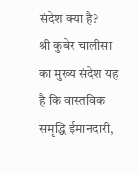संदेश क्या है?
श्री कुबेर चालीसा का मुख्य संदेश यह है कि वास्तविक समृद्धि ईमानदारी,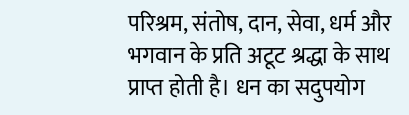परिश्रम, संतोष, दान, सेवा, धर्म और भगवान के प्रति अटूट श्रद्धा के साथ प्राप्त होती है। धन का सदुपयोग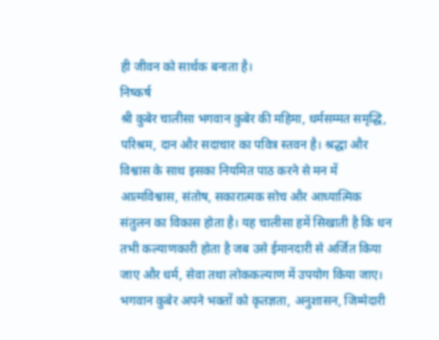ही जीवन को सार्थक बनाता है।
निष्कर्ष
श्री कुबेर चालीसा भगवान कुबेर की महिमा, धर्मसम्मत समृद्धि, परिश्रम, दान और सदाचार का पवित्र स्तवन है। श्रद्धा और विश्वास के साथ इसका नियमित पाठ करने से मन में आत्मविश्वास, संतोष, सकारात्मक सोच और आध्यात्मिक संतुलन का विकास होता है। यह चालीसा हमें सिखाती है कि धन तभी कल्याणकारी होता है जब उसे ईमानदारी से अर्जित किया जाए और धर्म, सेवा तथा लोककल्याण में उपयोग किया जाए।
भगवान कुबेर अपने भक्तों को कृतज्ञता, अनुशासन, जिम्मेदारी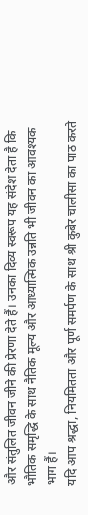और संतुलित जीवन जीने की प्रेरणा देते हैं। उनका दिव्य स्वरूप यह संदेश देता है कि भौतिक समृद्धि के साथ नैतिक मूल्य और आध्यात्मिक उन्नति भी जीवन का आवश्यक भाग हैं।
यदि आप श्रद्धा, नियमितता और पूर्ण समर्पण के साथ श्री कुबेर चालीसा का पाठ करते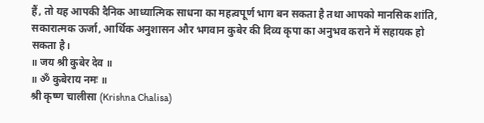हैं, तो यह आपकी दैनिक आध्यात्मिक साधना का महत्वपूर्ण भाग बन सकता है तथा आपको मानसिक शांति, सकारात्मक ऊर्जा, आर्थिक अनुशासन और भगवान कुबेर की दिव्य कृपा का अनुभव कराने में सहायक हो सकता है।
॥ जय श्री कुबेर देव ॥
॥ ॐ कुबेराय नमः ॥
श्री कृष्ण चालीसा (Krishna Chalisa)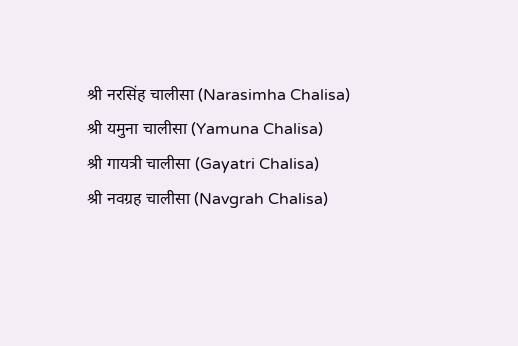श्री नरसिंह चालीसा (Narasimha Chalisa)
श्री यमुना चालीसा (Yamuna Chalisa)
श्री गायत्री चालीसा (Gayatri Chalisa)
श्री नवग्रह चालीसा (Navgrah Chalisa)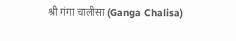श्री गंगा चालीसा (Ganga Chalisa)